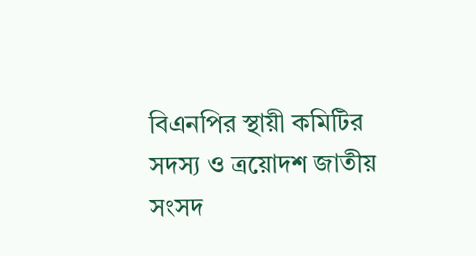বিএনপির স্থায়ী কমিটির সদস্য ও ত্রয়োদশ জাতীয় সংসদ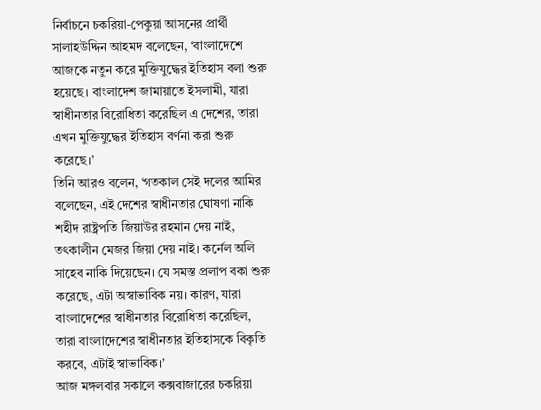নির্বাচনে চকরিয়া-পেকুয়া আসনের প্রার্থী সালাহউদ্দিন আহমদ বলেছেন, ‘বাংলাদেশে আজকে নতুন করে মুক্তিযুদ্ধের ইতিহাস বলা শুরু হয়েছে। বাংলাদেশ জামায়াতে ইসলামী, যারা স্বাধীনতার বিরোধিতা করেছিল এ দেশের, তারা এখন মুক্তিযুদ্ধের ইতিহাস বর্ণনা করা শুরু করেছে।’
তিনি আরও বলেন, ‘গতকাল সেই দলের আমির বলেছেন, এই দেশের স্বাধীনতার ঘোষণা নাকি শহীদ রাষ্ট্রপতি জিয়াউর রহমান দেয় নাই, তৎকালীন মেজর জিয়া দেয় নাই। কর্নেল অলি সাহেব নাকি দিয়েছেন। যে সমস্ত প্রলাপ বকা শুরু করেছে, এটা অস্বাভাবিক নয়। কারণ, যারা বাংলাদেশের স্বাধীনতার বিরোধিতা করেছিল, তারা বাংলাদেশের স্বাধীনতার ইতিহাসকে বিকৃতি করবে, এটাই স্বাভাবিক।’
আজ মঙ্গলবার সকালে কক্সবাজারের চকরিয়া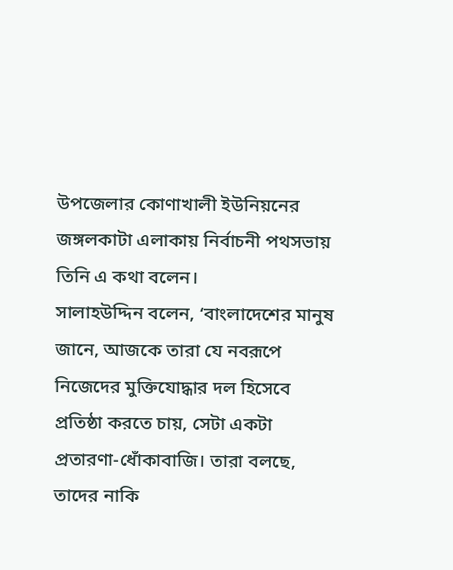উপজেলার কোণাখালী ইউনিয়নের জঙ্গলকাটা এলাকায় নির্বাচনী পথসভায় তিনি এ কথা বলেন।
সালাহউদ্দিন বলেন, ‘বাংলাদেশের মানুষ জানে, আজকে তারা যে নবরূপে নিজেদের মুক্তিযোদ্ধার দল হিসেবে প্রতিষ্ঠা করতে চায়, সেটা একটা প্রতারণা-ধোঁকাবাজি। তারা বলছে, তাদের নাকি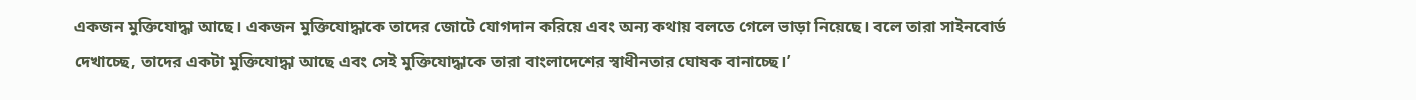একজন মুক্তিযোদ্ধা আছে। একজন মুক্তিযোদ্ধাকে তাদের জোটে যোগদান করিয়ে এবং অন্য কথায় বলতে গেলে ভাড়া নিয়েছে। বলে তারা সাইনবোর্ড দেখাচ্ছে, তাদের একটা মুক্তিযোদ্ধা আছে এবং সেই মুক্তিযোদ্ধাকে তারা বাংলাদেশের স্বাধীনতার ঘোষক বানাচ্ছে।’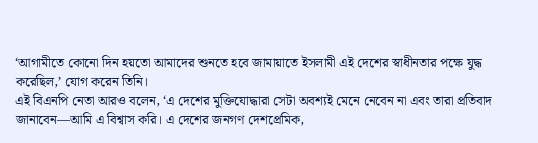‘আগামীতে কোনো দিন হয়তো আমাদের শুনতে হবে জামায়াতে ইসলামী এই দেশের স্বাধীনতার পক্ষে যুদ্ধ করেছিল,’ যোগ করেন তিনি।
এই বিএনপি নেতা আরও বলেন, ‘এ দেশের মুক্তিযোদ্ধারা সেটা অবশ্যই মেনে নেবেন না এবং তারা প্রতিবাদ জানাবেন—আমি এ বিশ্বাস করি। এ দেশের জনগণ দেশপ্রেমিক,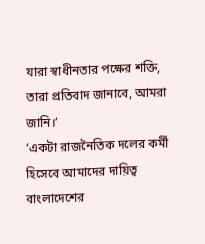যারা স্বাধীনতার পক্ষের শক্তি, তারা প্রতিবাদ জানাবে, আমরা জানি।’
‘একটা রাজনৈতিক দলের কর্মী হিসেবে আমাদের দায়িত্ব বাংলাদেশের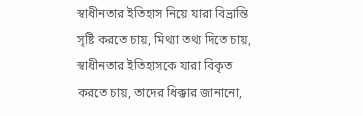স্বাধীনতার ইতিহাস নিয়ে যারা বিভ্রান্তি সৃষ্টি করতে চায়, মিথ্যা তথ্য দিতে চায়, স্বাধীনতার ইতিহাসকে যারা বিকৃত করতে চায়, তাদের ধিক্কার জানানো,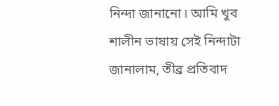নিন্দা জানানো। আমি খুব শালীন ভাষায় সেই নিন্দাটা জানালাম, তীব্র প্রতিবাদ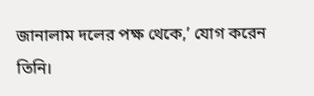জানালাম দলের পক্ষ থেকে,’ যোগ করেন তিনি।